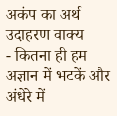अकंप का अर्थ
उदाहरण वाक्य
- कितना ही हम अज्ञान में भटकें और अंधेरे में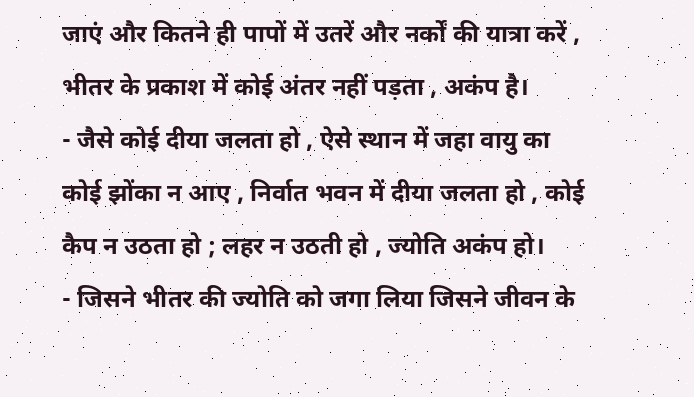जाएं और कितने ही पापों में उतरें और नर्कों की यात्रा करें , भीतर के प्रकाश में कोई अंतर नहीं पड़ता , अकंप है।
- जैसे कोई दीया जलता हो , ऐसे स्थान में जहा वायु का कोई झोंका न आए , निर्वात भवन में दीया जलता हो , कोई कैप न उठता हो ; लहर न उठती हो , ज्योति अकंप हो।
- जिसने भीतर की ज्योति को जगा लिया जिसने जीवन के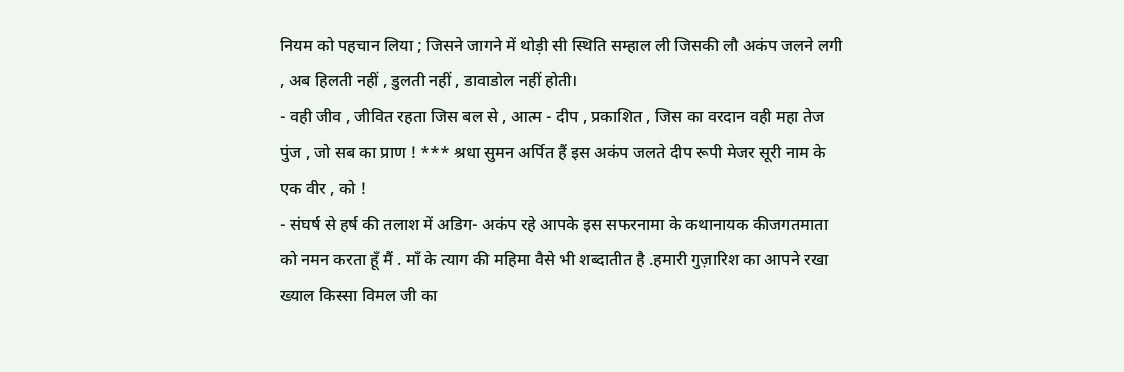नियम को पहचान लिया ; जिसने जागने में थोड़ी सी स्थिति सम्हाल ली जिसकी लौ अकंप जलने लगी , अब हिलती नहीं , डुलती नहीं , डावाडोल नहीं होती।
- वही जीव , जीवित रहता जिस बल से , आत्म - दीप , प्रकाशित , जिस का वरदान वही महा तेज पुंज , जो सब का प्राण ! *** श्रधा सुमन अर्पित हैं इस अकंप जलते दीप रूपी मेजर सूरी नाम के एक वीर , को !
- संघर्ष से हर्ष की तलाश में अडिग- अकंप रहे आपके इस सफरनामा के कथानायक कीजगतमाता को नमन करता हूँ मैं . माँ के त्याग की महिमा वैसे भी शब्दातीत है .हमारी गुज़ारिश का आपने रखा ख्याल किस्सा विमल जी का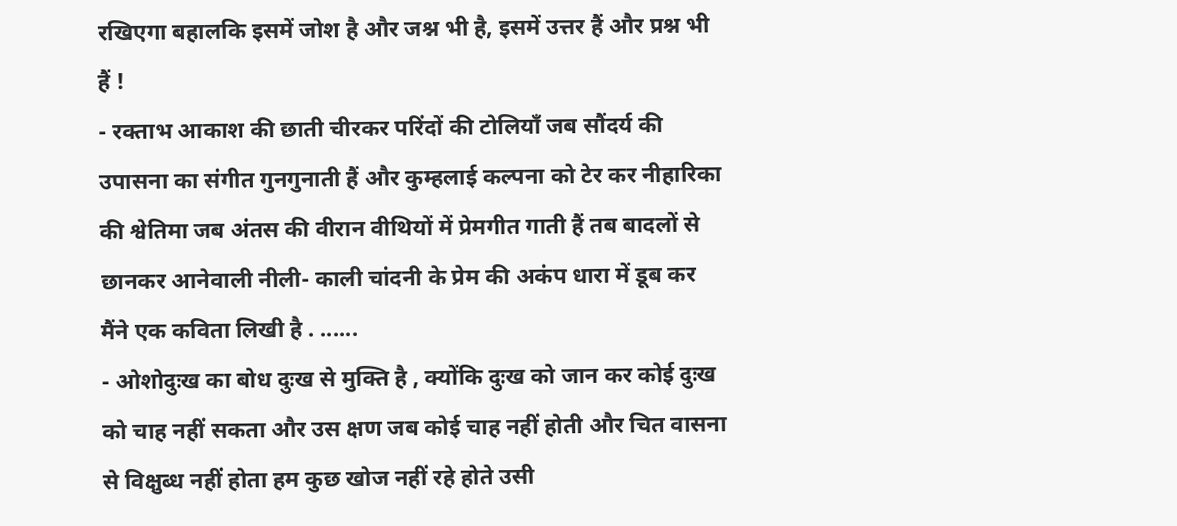रखिएगा बहालकि इसमें जोश है और जश्न भी है, इसमें उत्तर हैं और प्रश्न भी हैं !
- रक्ताभ आकाश की छाती चीरकर परिंदों की टोलियाँ जब सौंदर्य की उपासना का संगीत गुनगुनाती हैं और कुम्हलाई कल्पना को टेर कर नीहारिका की श्वेतिमा जब अंतस की वीरान वीथियों में प्रेमगीत गाती हैं तब बादलों से छानकर आनेवाली नीली- काली चांदनी के प्रेम की अकंप धारा में डूब कर मैंने एक कविता लिखी है . ......
- ओशोदुःख का बोध दुःख से मुक्ति है , क्योंकि दुःख को जान कर कोई दुःख को चाह नहीं सकता और उस क्षण जब कोई चाह नहीं होती और चित वासना से विक्षुब्ध नहीं होता हम कुछ खोज नहीं रहे होते उसी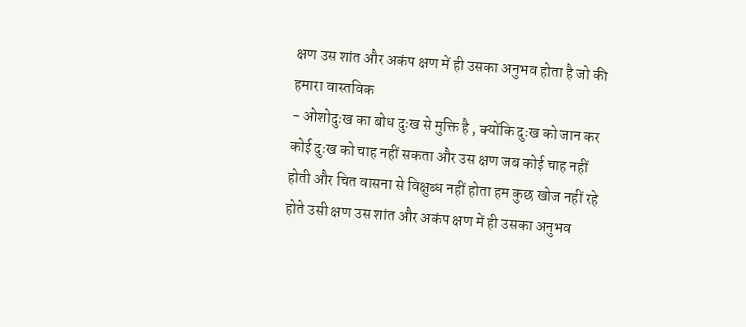क्षण उस शांत और अकंप क्षण में ही उसका अनुभव होता है जो की हमारा वास्तविक
- ओशोदुःख का बोध दुःख से मुक्ति है , क्योंकि दुःख को जान कर कोई दुःख को चाह नहीं सकता और उस क्षण जब कोई चाह नहीं होती और चित वासना से विक्षुब्ध नहीं होता हम कुछ खोज नहीं रहे होते उसी क्षण उस शांत और अकंप क्षण में ही उसका अनुभव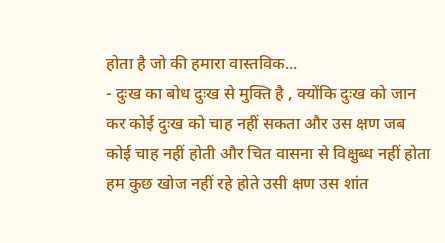होता है जो की हमारा वास्तविक...
- दुःख का बोध दुःख से मुक्ति है , क्योंकि दुःख को जान कर कोई दुःख को चाह नहीं सकता और उस क्षण जब कोई चाह नहीं होती और चित वासना से विक्षुब्ध नहीं होता हम कुछ खोज नहीं रहे होते उसी क्षण उस शांत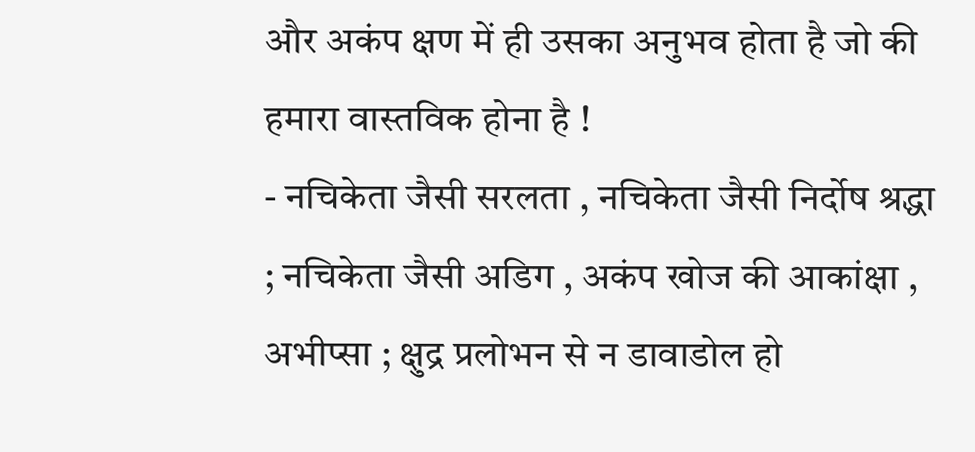और अकंप क्षण में ही उसका अनुभव होता है जो की हमारा वास्तविक होना है !
- नचिकेता जैसी सरलता , नचिकेता जैसी निर्दोष श्रद्धा ; नचिकेता जैसी अडिग , अकंप खोज की आकांक्षा , अभीप्सा ; क्षुद्र प्रलोभन से न डावाडोल हो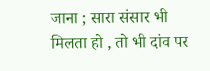जाना ; सारा संसार भी मिलता हो , तो भी दांव पर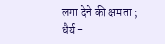लगा देने की क्षमता ; धैर्य -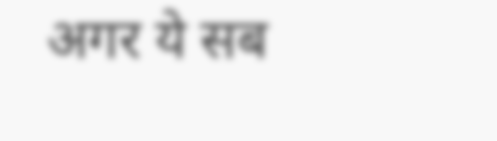अगर ये सब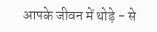आपके जीवन में थोड़े - से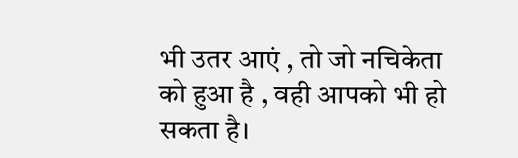भी उतर आएं , तो जो नचिकेता को हुआ है , वही आपको भी हो सकता है।